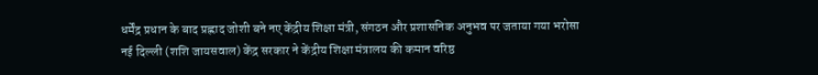धर्मेंद्र प्रधान के बाद प्रह्लाद जोशी बने नए केंद्रीय शिक्षा मंत्री, संगठन और प्रशासनिक अनुभव पर जताया गया भरोसा
नई दिल्ली (शशि जायसवाल) केंद्र सरकार ने केंद्रीय शिक्षा मंत्रालय की कमान वरिष्ठ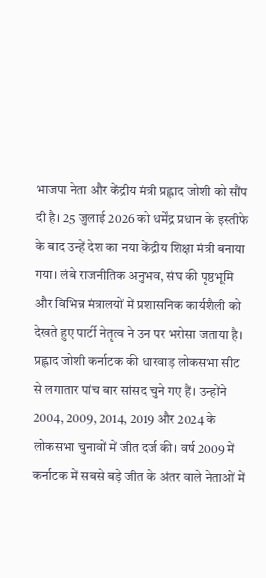भाजपा नेता और केंद्रीय मंत्री प्रह्लाद जोशी को सौंप दी है। 25 जुलाई 2026 को धर्मेंद्र प्रधान के इस्तीफे के बाद उन्हें देश का नया केंद्रीय शिक्षा मंत्री बनाया गया। लंबे राजनीतिक अनुभव, संघ की पृष्ठभूमि और विभिन्न मंत्रालयों में प्रशासनिक कार्यशैली को देखते हुए पार्टी नेतृत्व ने उन पर भरोसा जताया है।
प्रह्लाद जोशी कर्नाटक की धारवाड़ लोकसभा सीट से लगातार पांच बार सांसद चुने गए हैं। उन्होंने 2004, 2009, 2014, 2019 और 2024 के लोकसभा चुनावों में जीत दर्ज की। वर्ष 2009 में कर्नाटक में सबसे बड़े जीत के अंतर वाले नेताओं में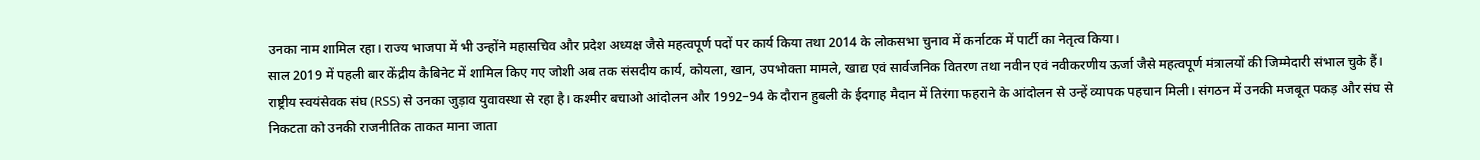उनका नाम शामिल रहा। राज्य भाजपा में भी उन्होंने महासचिव और प्रदेश अध्यक्ष जैसे महत्वपूर्ण पदों पर कार्य किया तथा 2014 के लोकसभा चुनाव में कर्नाटक में पार्टी का नेतृत्व किया।
साल 2019 में पहली बार केंद्रीय कैबिनेट में शामिल किए गए जोशी अब तक संसदीय कार्य, कोयला, खान, उपभोक्ता मामले, खाद्य एवं सार्वजनिक वितरण तथा नवीन एवं नवीकरणीय ऊर्जा जैसे महत्वपूर्ण मंत्रालयों की जिम्मेदारी संभाल चुके हैं।
राष्ट्रीय स्वयंसेवक संघ (RSS) से उनका जुड़ाव युवावस्था से रहा है। कश्मीर बचाओ आंदोलन और 1992–94 के दौरान हुबली के ईदगाह मैदान में तिरंगा फहराने के आंदोलन से उन्हें व्यापक पहचान मिली। संगठन में उनकी मजबूत पकड़ और संघ से निकटता को उनकी राजनीतिक ताकत माना जाता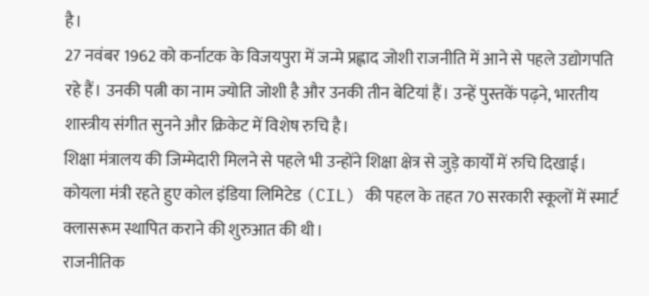है।
27 नवंबर 1962 को कर्नाटक के विजयपुरा में जन्मे प्रह्लाद जोशी राजनीति में आने से पहले उद्योगपति रहे हैं। उनकी पत्नी का नाम ज्योति जोशी है और उनकी तीन बेटियां हैं। उन्हें पुस्तकें पढ़ने, भारतीय शास्त्रीय संगीत सुनने और क्रिकेट में विशेष रुचि है।
शिक्षा मंत्रालय की जिम्मेदारी मिलने से पहले भी उन्होंने शिक्षा क्षेत्र से जुड़े कार्यों में रुचि दिखाई। कोयला मंत्री रहते हुए कोल इंडिया लिमिटेड (CIL) की पहल के तहत 70 सरकारी स्कूलों में स्मार्ट क्लासरूम स्थापित कराने की शुरुआत की थी।
राजनीतिक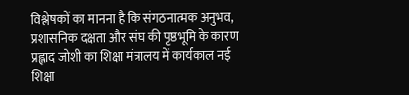विश्लेषकों का मानना है कि संगठनात्मक अनुभव, प्रशासनिक दक्षता और संघ की पृष्ठभूमि के कारण प्रह्लाद जोशी का शिक्षा मंत्रालय में कार्यकाल नई शिक्षा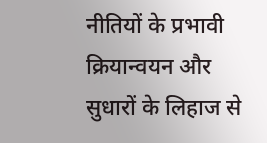नीतियों के प्रभावी क्रियान्वयन और सुधारों के लिहाज से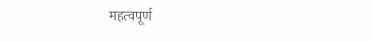महत्वपूर्ण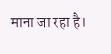माना जा रहा है।